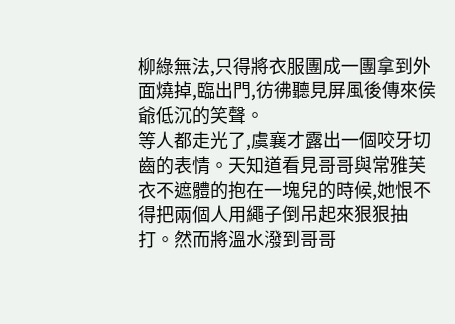柳綠無法,只得將衣服團成一團拿到外面燒掉,臨出門,彷彿聽見屏風後傳來侯爺低沉的笑聲。
等人都走光了,虞襄才露出一個咬牙切齒的表情。天知道看見哥哥與常雅芙衣不遮體的抱在一塊兒的時候,她恨不得把兩個人用繩子倒吊起來狠狠抽打。然而將溫水潑到哥哥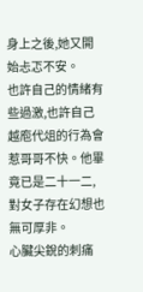身上之後,她又開始忐忑不安。
也許自己的情緒有些過激,也許自己越庖代俎的行為會惹哥哥不快。他畢竟已是二十一二,對女子存在幻想也無可厚非。
心臟尖銳的刺痛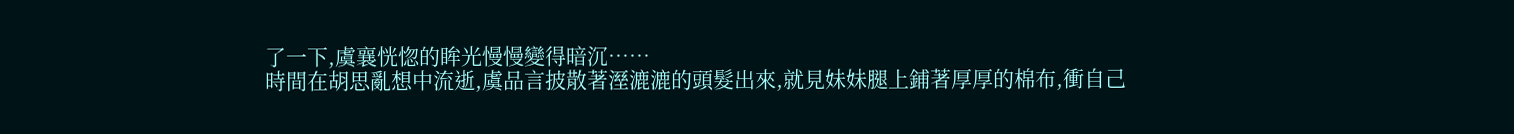了一下,虞襄恍惚的眸光慢慢變得暗沉……
時間在胡思亂想中流逝,虞品言披散著溼漉漉的頭髮出來,就見妹妹腿上鋪著厚厚的棉布,衝自己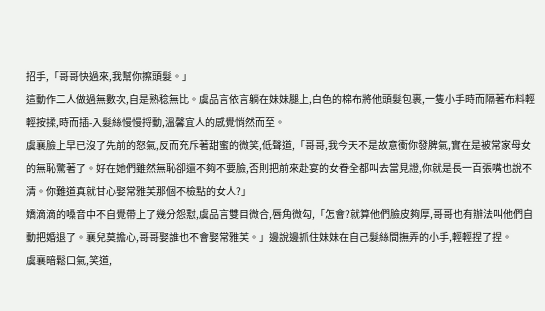招手,「哥哥快過來,我幫你擦頭髮。」
這動作二人做過無數次,自是熟稔無比。虞品言依言躺在妹妹腿上,白色的棉布將他頭髮包裹,一隻小手時而隔著布料輕輕按揉,時而插-入髮絲慢慢捋動,溫馨宜人的感覺悄然而至。
虞襄臉上早已沒了先前的怒氣,反而充斥著甜蜜的微笑,低聲道,「哥哥,我今天不是故意衝你發脾氣,實在是被常家母女的無恥驚著了。好在她們雖然無恥卻還不夠不要臉,否則把前來赴宴的女眷全都叫去當見證,你就是長一百張嘴也說不清。你難道真就甘心娶常雅芙那個不檢點的女人?」
嬌滴滴的嗓音中不自覺帶上了幾分怨懟,虞品言雙目微合,唇角微勾,「怎會?就算他們臉皮夠厚,哥哥也有辦法叫他們自動把婚退了。襄兒莫擔心,哥哥娶誰也不會娶常雅芙。」邊說邊抓住妹妹在自己髮絲間撫弄的小手,輕輕捏了捏。
虞襄暗鬆口氣,笑道,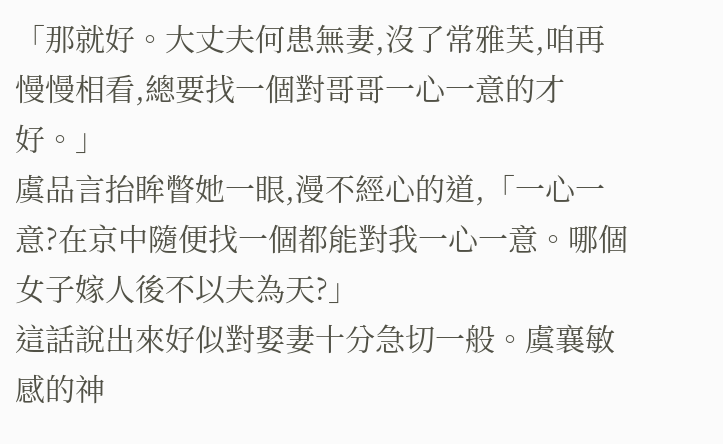「那就好。大丈夫何患無妻,沒了常雅芙,咱再慢慢相看,總要找一個對哥哥一心一意的才好。」
虞品言抬眸瞥她一眼,漫不經心的道,「一心一意?在京中隨便找一個都能對我一心一意。哪個女子嫁人後不以夫為天?」
這話說出來好似對娶妻十分急切一般。虞襄敏感的神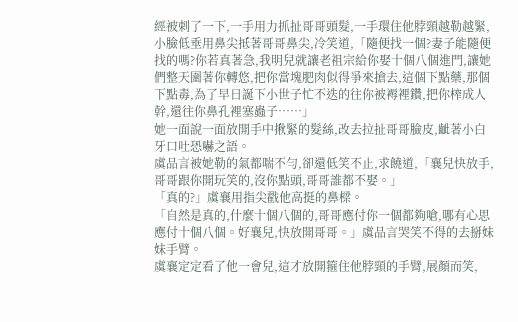經被刺了一下,一手用力抓扯哥哥頭髮,一手環住他脖頸越勒越緊,小臉低垂用鼻尖抵著哥哥鼻尖,冷笑道,「隨便找一個?妻子能隨便找的嗎?你若真著急,我明兒就讓老祖宗給你娶十個八個進門,讓她們整天圍著你轉悠,把你當塊肥肉似得爭來搶去,這個下點藥,那個下點毒,為了早日誕下小世子忙不迭的往你被褥裡鑽,把你榨成人幹,還往你鼻孔裡塞蟲子……」
她一面說一面放開手中揪緊的髮絲,改去拉扯哥哥臉皮,齜著小白牙口吐恐嚇之語。
虞品言被她勒的氣都喘不勻,卻還低笑不止,求饒道,「襄兒快放手,哥哥跟你開玩笑的,沒你點頭,哥哥誰都不娶。」
「真的?」虞襄用指尖戳他高挺的鼻樑。
「自然是真的,什麼十個八個的,哥哥應付你一個都夠嗆,哪有心思應付十個八個。好襄兒,快放開哥哥。」虞品言哭笑不得的去掰妹妹手臂。
虞襄定定看了他一會兒,這才放開箍住他脖頸的手臂,展顏而笑,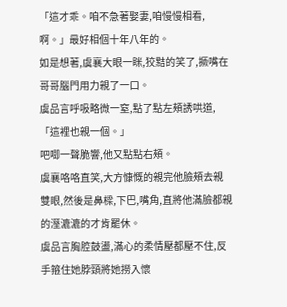「這才乖。咱不急著娶妻,咱慢慢相看,啊。」最好相個十年八年的。
如是想著,虞襄大眼一眯,狡黠的笑了,撅嘴在哥哥腦門用力親了一口。
虞品言呼吸略微一窒,點了點左頰誘哄道,「這裡也親一個。」
吧唧一聲脆響,他又點點右頰。
虞襄咯咯直笑,大方慷慨的親完他臉頰去親雙眼,然後是鼻樑,下巴,嘴角,直將他滿臉都親的溼漉漉的才肯罷休。
虞品言胸腔鼓盪,滿心的柔情壓都壓不住,反手箍住她脖頸將她撈入懷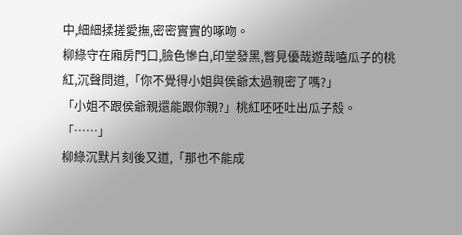中,細細揉搓愛撫,密密實實的啄吻。
柳綠守在廂房門口,臉色慘白,印堂發黑,瞥見優哉遊哉嗑瓜子的桃紅,沉聲問道,「你不覺得小姐與侯爺太過親密了嗎?」
「小姐不跟侯爺親還能跟你親?」桃紅呸呸吐出瓜子殼。
「……」
柳綠沉默片刻後又道,「那也不能成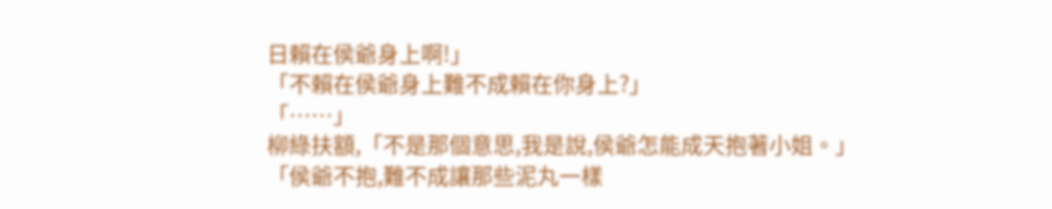日賴在侯爺身上啊!」
「不賴在侯爺身上難不成賴在你身上?」
「……」
柳綠扶額,「不是那個意思,我是說,侯爺怎能成天抱著小姐。」
「侯爺不抱,難不成讓那些泥丸一樣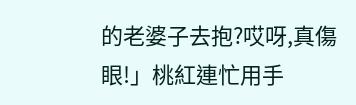的老婆子去抱?哎呀,真傷眼!」桃紅連忙用手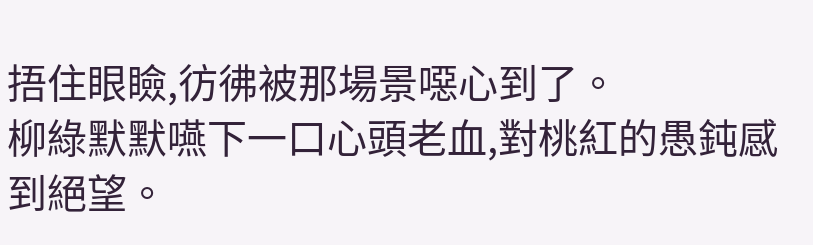捂住眼瞼,彷彿被那場景噁心到了。
柳綠默默嚥下一口心頭老血,對桃紅的愚鈍感到絕望。